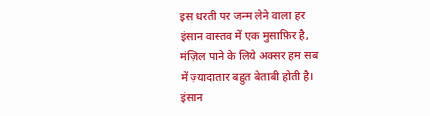इस धरती पर जन्म लेने वाला हर
इंसान वास्तव में एक मुसाफ़िर है,
मंज़िल पाने के लिये अक्सर हम सब
में ज़्यादातार बहुत बेताबी होती है।
इंसान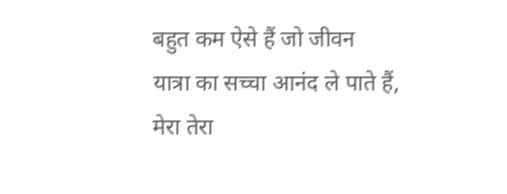बहुत कम ऐसे हैं जो जीवन
यात्रा का सच्चा आनंद ले पाते हैं,
मेरा तेरा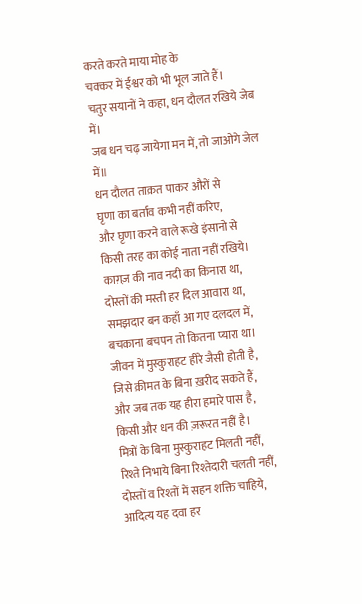करते करते माया मोह के
चक्कर में ईश्वर को भी भूल जाते हैं।
चतुर सयानों ने कहा, धन दौलत रखिये जेब में।
जब धन चढ़ जायेगा मन में, तो जाओगे जेल में॥
धन दौलत ताक़त पाकर औरों से
घृणा का बर्ताव कभी नहीं करिए,
और घृणा करने वाले रूखे इंसानो से
किसी तरह का कोई नाता नहीं रखिये।
काग़ज़ की नाव नदी का किनारा था,
दोस्तों की मस्ती हर दिल आवारा था,
समझदार बन कहाँ आ गए दलदल में,
बचकाना बचपन तो कितना प्यारा था।
जीवन में मुस्कुराहट हीरे जैसी होती है,
जिसे क़ीमत के बिना ख़रीद सकते हैं,
और जब तक यह हीरा हमारे पास है,
किसी और धन की ज़रूरत नहीं है।
मित्रों के बिना मुस्कुराहट मिलती नहीं,
रिश्ते निभाये बिना रिश्तेदारी चलती नहीं,
दोस्तों व रिश्तों में सहन शक्ति चाहिये,
आदित्य यह दवा हर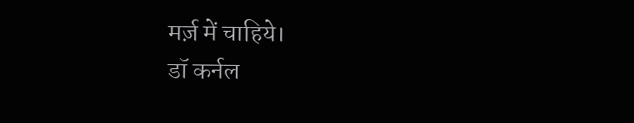मर्ज़ में चाहिये।
डॉ कर्नल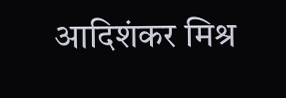आदिशंकर मिश्र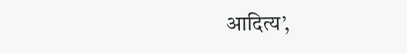आदित्य’,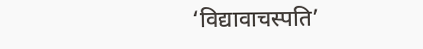‘विद्यावाचस्पति’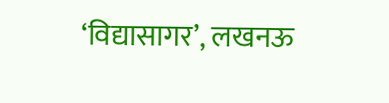‘विद्यासागर’, लखनऊ